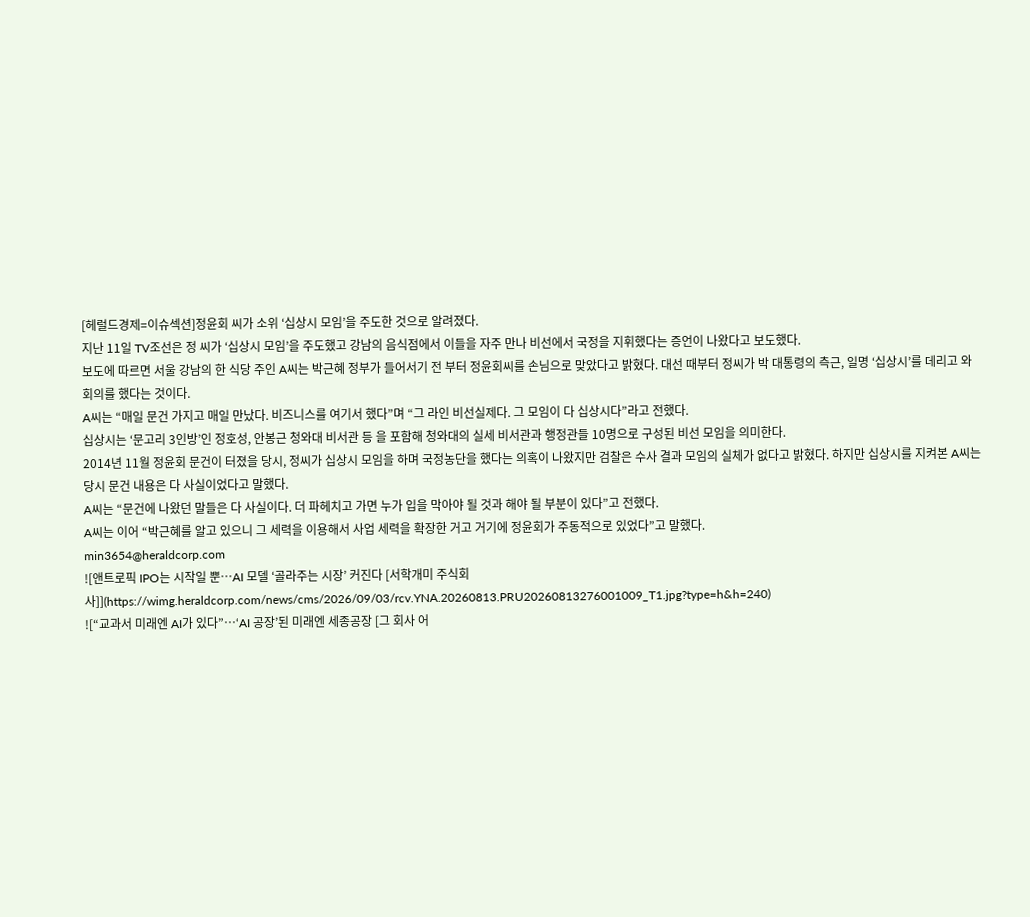[헤럴드경제=이슈섹션]정윤회 씨가 소위 ‘십상시 모임’을 주도한 것으로 알려졌다.
지난 11일 TV조선은 정 씨가 ‘십상시 모임’을 주도했고 강남의 음식점에서 이들을 자주 만나 비선에서 국정을 지휘했다는 증언이 나왔다고 보도했다.
보도에 따르면 서울 강남의 한 식당 주인 A씨는 박근혜 정부가 들어서기 전 부터 정윤회씨를 손님으로 맞았다고 밝혔다. 대선 때부터 정씨가 박 대통령의 측근, 일명 ‘십상시’를 데리고 와 회의를 했다는 것이다.
A씨는 “매일 문건 가지고 매일 만났다. 비즈니스를 여기서 했다”며 “그 라인 비선실제다. 그 모임이 다 십상시다”라고 전했다.
십상시는 ‘문고리 3인방’인 정호성, 안봉근 청와대 비서관 등 을 포함해 청와대의 실세 비서관과 행정관들 10명으로 구성된 비선 모임을 의미한다.
2014년 11월 정윤회 문건이 터졌을 당시, 정씨가 십상시 모임을 하며 국정농단을 했다는 의혹이 나왔지만 검찰은 수사 결과 모임의 실체가 없다고 밝혔다. 하지만 십상시를 지켜본 A씨는 당시 문건 내용은 다 사실이었다고 말했다.
A씨는 “문건에 나왔던 말들은 다 사실이다. 더 파헤치고 가면 누가 입을 막아야 될 것과 해야 될 부분이 있다”고 전했다.
A씨는 이어 “박근혜를 알고 있으니 그 세력을 이용해서 사업 세력을 확장한 거고 거기에 정윤회가 주동적으로 있었다”고 말했다.
min3654@heraldcorp.com
![앤트로픽 IPO는 시작일 뿐…AI 모델 ‘골라주는 시장’ 커진다 [서학개미 주식회사]](https://wimg.heraldcorp.com/news/cms/2026/09/03/rcv.YNA.20260813.PRU20260813276001009_T1.jpg?type=h&h=240)
![“교과서 미래엔 AI가 있다”…‘AI 공장’된 미래엔 세종공장 [그 회사 어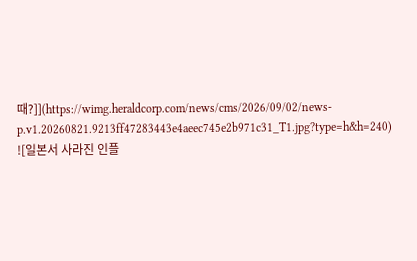때?]](https://wimg.heraldcorp.com/news/cms/2026/09/02/news-p.v1.20260821.9213ff47283443e4aeec745e2b971c31_T1.jpg?type=h&h=240)
![일본서 사라진 인플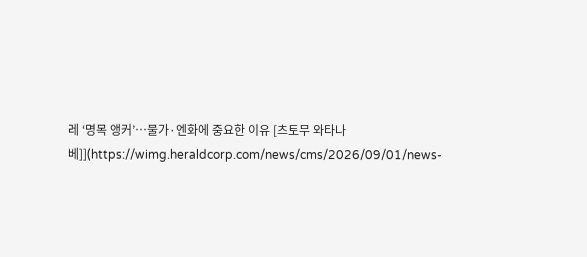레 ‘명목 앵커’…물가·엔화에 중요한 이유 [츠토무 와타나베]](https://wimg.heraldcorp.com/news/cms/2026/09/01/news-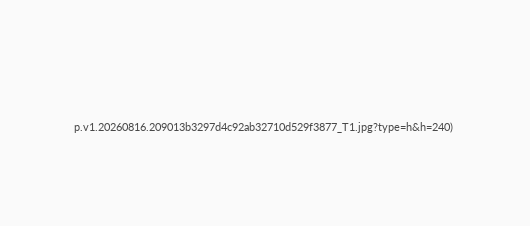p.v1.20260816.209013b3297d4c92ab32710d529f3877_T1.jpg?type=h&h=240)